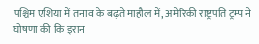पश्चिम एशिया में तनाव के बढ़ते माहौल में, अमेरिकी राष्ट्रपति ट्रम्प ने घोषणा की कि इरान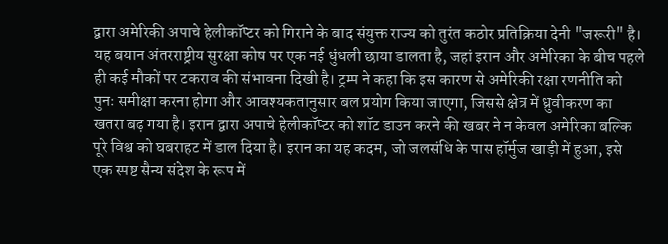द्वारा अमेरिकी अपाचे हेलीकॉप्टर को गिराने के बाद संयुक्त राज्य को तुरंत कठोर प्रतिक्रिया देनी "जरूरी" है। यह बयान अंतरराष्ट्रीय सुरक्षा कोष पर एक नई धुंधली छाया डालता है, जहां इरान और अमेरिका के बीच पहले ही कई मौकों पर टकराव की संभावना दिखी है। ट्रम्प ने कहा कि इस कारण से अमेरिकी रक्षा रणनीति को पुनः समीक्षा करना होगा और आवश्यकतानुसार बल प्रयोग किया जाएगा, जिससे क्षेत्र में ध्रुवीकरण का खतरा बढ़ गया है। इरान द्वारा अपाचे हेलीकॉप्टर को शॉट डाउन करने की खबर ने न केवल अमेरिका बल्कि पूरे विश्व को घबराहट में डाल दिया है। इरान का यह कदम, जो जलसंधि के पास हॉर्मुज खाड़ी में हुआ, इसे एक स्पष्ट सैन्य संदेश के रूप में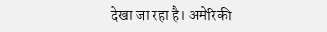देखा जा रहा है। अमेरिकी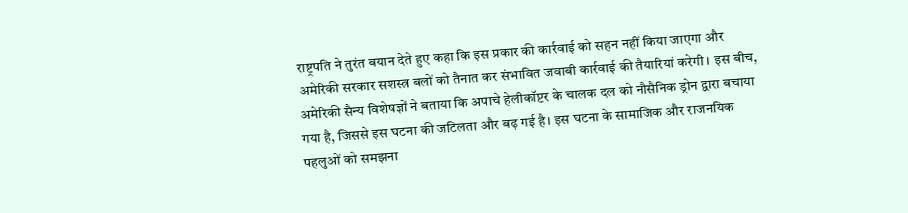राष्ट्रपति ने तुरंत बयान देते हुए कहा कि इस प्रकार की कार्रवाई को सहन नहीं किया जाएगा और अमेरिकी सरकार सशस्त्र बलों को तैनात कर संभावित जवाबी कार्रवाई की तैयारियां करेगी। इस बीच, अमेरिकी सैन्य विशेषज्ञों ने बताया कि अपाचे हेलीकॉप्टर के चालक दल को नौसैनिक ड्रोन द्वारा बचाया गया है, जिससे इस घटना की जटिलता और बढ़ गई है। इस घटना के सामाजिक और राजनयिक पहलुओं को समझना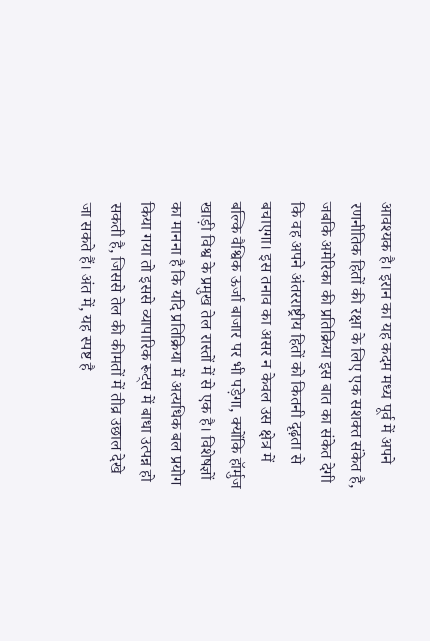आवश्यक है। इरान का यह कदम मध्य पूर्व में अपने रणनीतिक हितों की रक्षा के लिए एक सशक्त संकेत है, जबकि अमेरिका की प्रतिक्रिया इस बात का संकेत देगी कि वह अपने अंतरराष्ट्रीय हितों को कितनी दृढ़ता से बचाएगा। इस तनाव का असर न केवल उस क्षेत्र में बल्कि वैश्विक ऊर्जा बाजार पर भी पड़ेगा, क्योंकि हॉर्मुज खाड़ी विश्व के प्रमुख तेल रास्तों में से एक है। विशेषज्ञों का मानना है कि यदि प्रतिक्रिया में अत्यधिक बल प्रयोग किया गया तो इससे व्यापारिक रूट्स में बाधा उत्पन्न हो सकती है, जिससे तेल की कीमतों में तीव्र उछाल देखे जा सकते हैं। अंत में, यह स्पष्ट है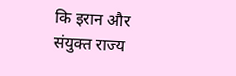कि इरान और संयुक्त राज्य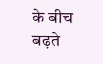के बीच बढ़ते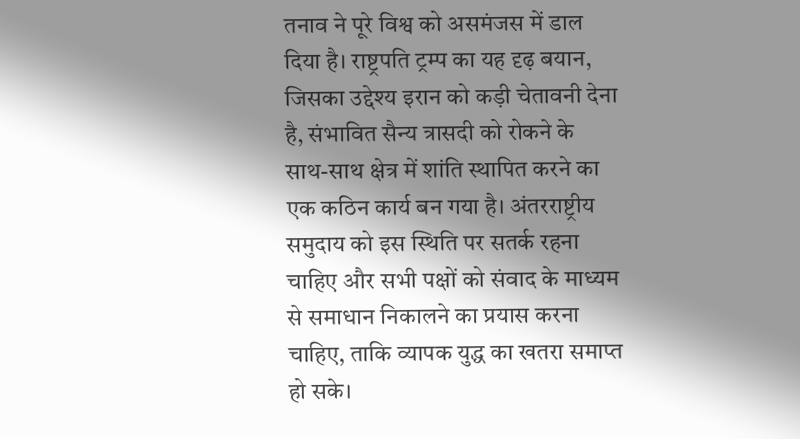तनाव ने पूरे विश्व को असमंजस में डाल दिया है। राष्ट्रपति ट्रम्प का यह दृढ़ बयान, जिसका उद्देश्य इरान को कड़ी चेतावनी देना है, संभावित सैन्य त्रासदी को रोकने के साथ-साथ क्षेत्र में शांति स्थापित करने का एक कठिन कार्य बन गया है। अंतरराष्ट्रीय समुदाय को इस स्थिति पर सतर्क रहना चाहिए और सभी पक्षों को संवाद के माध्यम से समाधान निकालने का प्रयास करना चाहिए, ताकि व्यापक युद्ध का खतरा समाप्त हो सके।